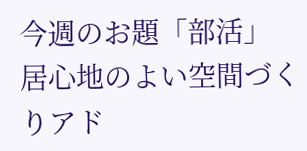今週のお題「部活」
居心地のよい空間づくりアド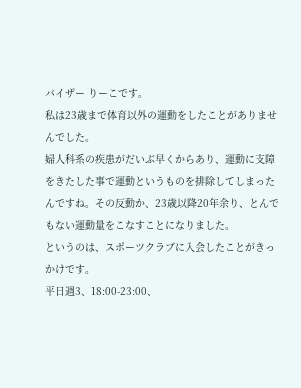バイザー りーこです。
私は23歳まで体育以外の運動をしたことがありませんでした。
婦人科系の疾患がだいぶ早くからあり、運動に支障をきたした事で運動というものを排除してしまったんですね。その反動か、23歳以降20年余り、とんでもない運動量をこなすことになりました。
というのは、スポーツクラブに入会したことがきっかけです。
平日週3、18:00-23:00、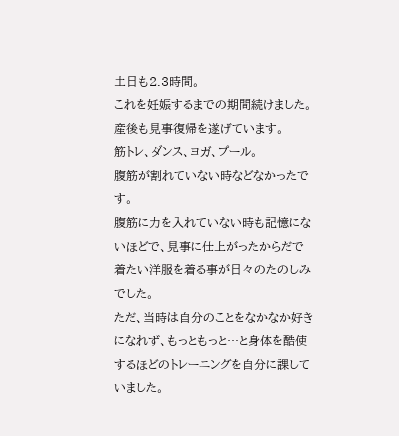土日も2.3時間。
これを妊娠するまでの期間続けました。産後も見事復帰を遂げています。
筋トレ、ダンス、ヨガ、プール。
腹筋が割れていない時などなかったです。
腹筋に力を入れていない時も記憶にないほどで、見事に仕上がったからだで着たい洋服を着る事が日々のたのしみでした。
ただ、当時は自分のことをなかなか好きになれず、もっともっと…と身体を酷使するほどのトレーニングを自分に課していました。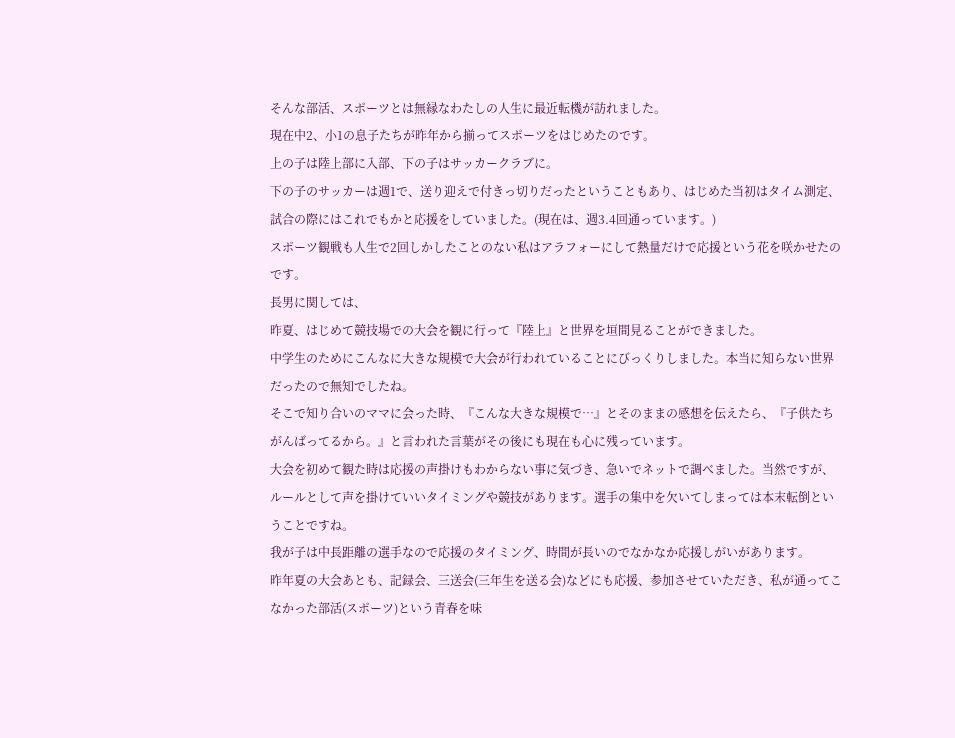そんな部活、スポーツとは無縁なわたしの人生に最近転機が訪れました。
現在中2、小1の息子たちが昨年から揃ってスポーツをはじめたのです。
上の子は陸上部に入部、下の子はサッカークラブに。
下の子のサッカーは週1で、送り迎えで付きっ切りだったということもあり、はじめた当初はタイム測定、試合の際にはこれでもかと応援をしていました。(現在は、週3.4回通っています。)
スポーツ観戦も人生で2回しかしたことのない私はアラフォーにして熱量だけで応援という花を咲かせたのです。
長男に関しては、
昨夏、はじめて競技場での大会を観に行って『陸上』と世界を垣間見ることができました。
中学生のためにこんなに大きな規模で大会が行われていることにびっくりしました。本当に知らない世界だったので無知でしたね。
そこで知り合いのママに会った時、『こんな大きな規模で…』とそのままの感想を伝えたら、『子供たちがんばってるから。』と言われた言葉がその後にも現在も心に残っています。
大会を初めて観た時は応援の声掛けもわからない事に気づき、急いでネットで調べました。当然ですが、ルールとして声を掛けていいタイミングや競技があります。選手の集中を欠いてしまっては本末転倒ということですね。
我が子は中長距離の選手なので応援のタイミング、時間が長いのでなかなか応援しがいがあります。
昨年夏の大会あとも、記録会、三送会(三年生を送る会)などにも応援、参加させていただき、私が通ってこなかった部活(スポーツ)という青春を味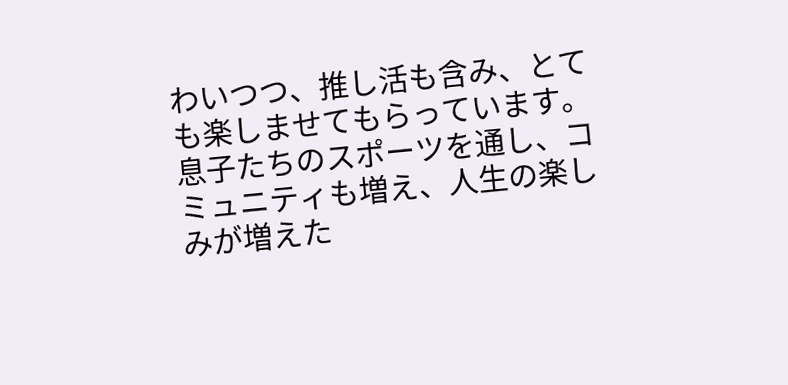わいつつ、推し活も含み、とても楽しませてもらっています。
息子たちのスポーツを通し、コミュニティも増え、人生の楽しみが増えた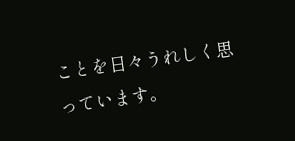ことを日々うれしく思っています。